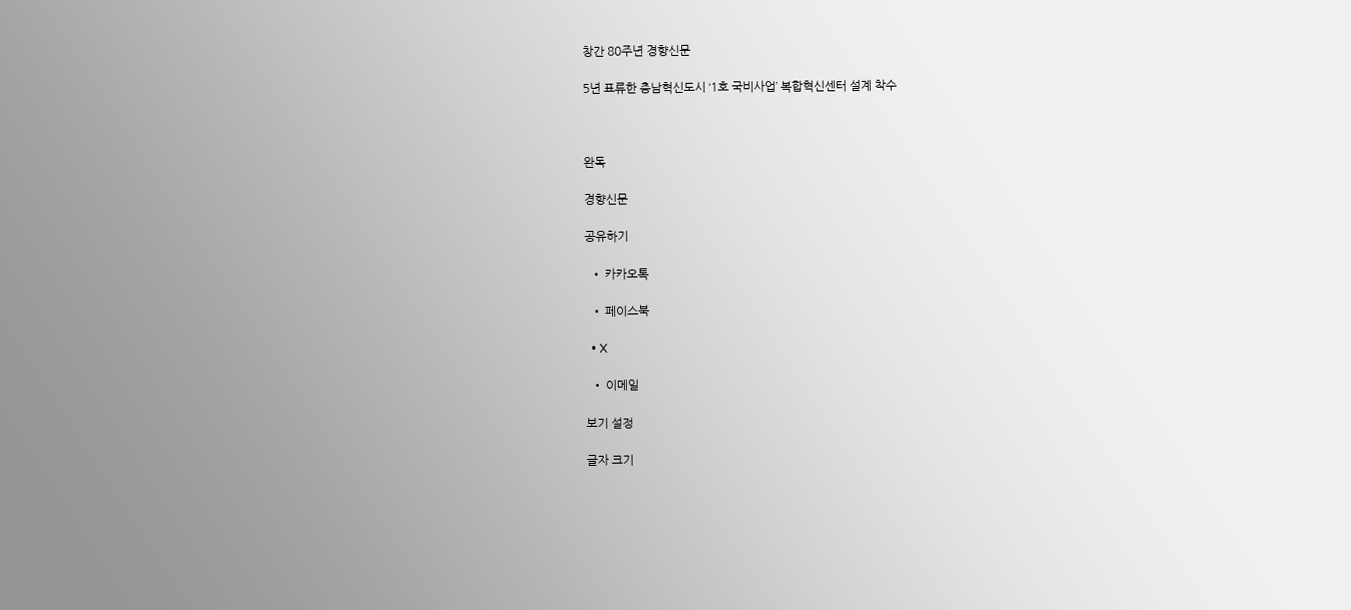창간 80주년 경향신문

5년 표류한 충남혁신도시 ‘1호 국비사업’ 복합혁신센터 설계 착수



완독

경향신문

공유하기

  • 카카오톡

  • 페이스북

  • X

  • 이메일

보기 설정

글자 크기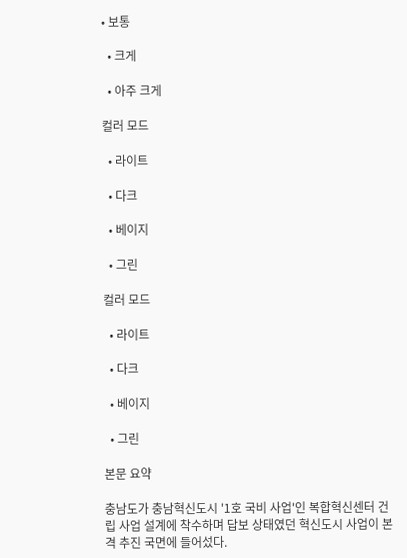• 보통

  • 크게

  • 아주 크게

컬러 모드

  • 라이트

  • 다크

  • 베이지

  • 그린

컬러 모드

  • 라이트

  • 다크

  • 베이지

  • 그린

본문 요약

충남도가 충남혁신도시 '1호 국비 사업'인 복합혁신센터 건립 사업 설계에 착수하며 답보 상태였던 혁신도시 사업이 본격 추진 국면에 들어섰다.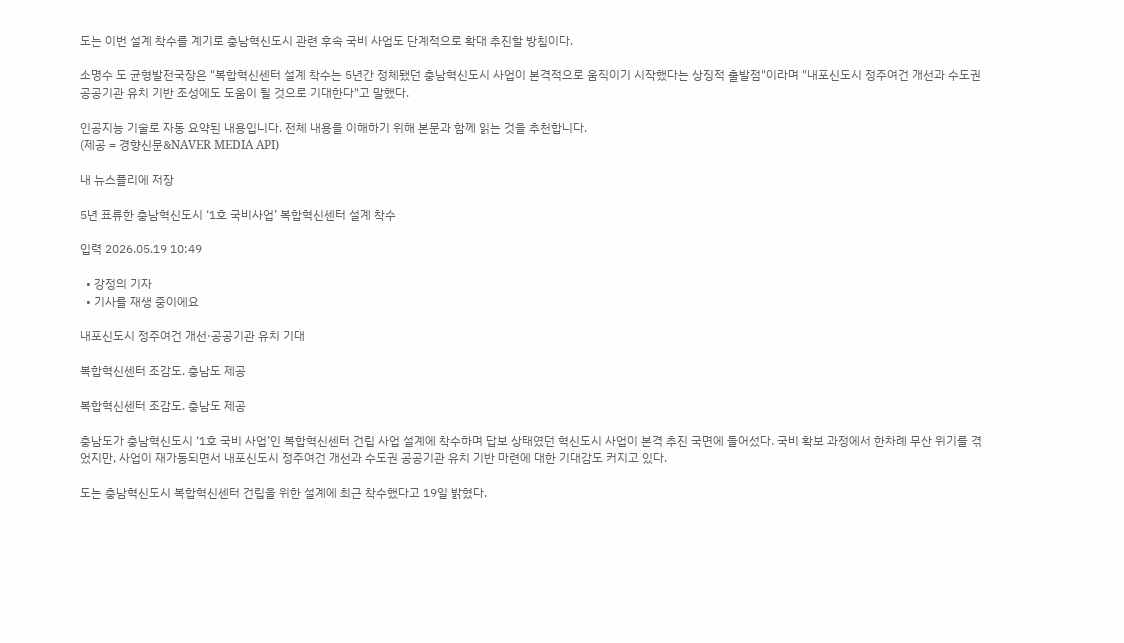도는 이번 설계 착수를 계기로 충남혁신도시 관련 후속 국비 사업도 단계적으로 확대 추진할 방침이다.

소명수 도 균형발전국장은 "복합혁신센터 설계 착수는 5년간 정체됐던 충남혁신도시 사업이 본격적으로 움직이기 시작했다는 상징적 출발점"이라며 "내포신도시 정주여건 개선과 수도권 공공기관 유치 기반 조성에도 도움이 될 것으로 기대한다"고 말했다.

인공지능 기술로 자동 요약된 내용입니다. 전체 내용을 이해하기 위해 본문과 함께 읽는 것을 추천합니다.
(제공 = 경향신문&NAVER MEDIA API)

내 뉴스플리에 저장

5년 표류한 충남혁신도시 ‘1호 국비사업’ 복합혁신센터 설계 착수

입력 2026.05.19 10:49

  • 강정의 기자
  • 기사를 재생 중이에요

내포신도시 정주여건 개선·공공기관 유치 기대

복합혁신센터 조감도. 충남도 제공

복합혁신센터 조감도. 충남도 제공

충남도가 충남혁신도시 ‘1호 국비 사업’인 복합혁신센터 건립 사업 설계에 착수하며 답보 상태였던 혁신도시 사업이 본격 추진 국면에 들어섰다. 국비 확보 과정에서 한차례 무산 위기를 겪었지만, 사업이 재가동되면서 내포신도시 정주여건 개선과 수도권 공공기관 유치 기반 마련에 대한 기대감도 커지고 있다.

도는 충남혁신도시 복합혁신센터 건립을 위한 설계에 최근 착수했다고 19일 밝혔다.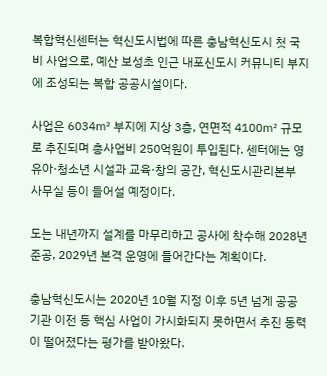복합혁신센터는 혁신도시법에 따른 충남혁신도시 첫 국비 사업으로, 예산 보성초 인근 내포신도시 커뮤니티 부지에 조성되는 복합 공공시설이다.

사업은 6034㎡ 부지에 지상 3층, 연면적 4100㎡ 규모로 추진되며 총사업비 250억원이 투입된다. 센터에는 영유아·청소년 시설과 교육·창의 공간, 혁신도시관리본부 사무실 등이 들어설 예정이다.

도는 내년까지 설계를 마무리하고 공사에 착수해 2028년 준공, 2029년 본격 운영에 들어간다는 계획이다.

충남혁신도시는 2020년 10월 지정 이후 5년 넘게 공공기관 이전 등 핵심 사업이 가시화되지 못하면서 추진 동력이 떨어졌다는 평가를 받아왔다.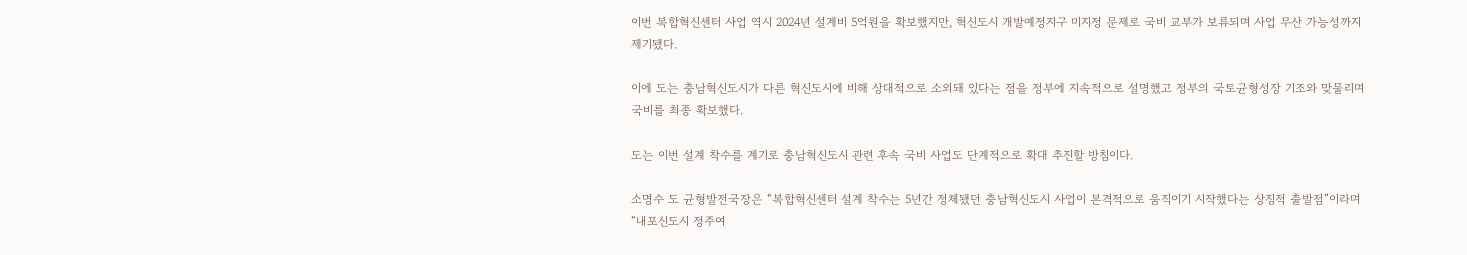이번 복합혁신센터 사업 역시 2024년 설계비 5억원을 확보했지만, 혁신도시 개발예정지구 미지정 문제로 국비 교부가 보류되며 사업 무산 가능성까지 제기됐다.

이에 도는 충남혁신도시가 다른 혁신도시에 비해 상대적으로 소외돼 있다는 점을 정부에 지속적으로 설명했고 정부의 국토균형성장 기조와 맞물리며 국비를 최종 확보했다.

도는 이번 설계 착수를 계기로 충남혁신도시 관련 후속 국비 사업도 단계적으로 확대 추진할 방침이다.

소명수 도 균형발전국장은 “복합혁신센터 설계 착수는 5년간 정체됐던 충남혁신도시 사업이 본격적으로 움직이기 시작했다는 상징적 출발점”이라며 “내포신도시 정주여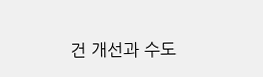건 개선과 수도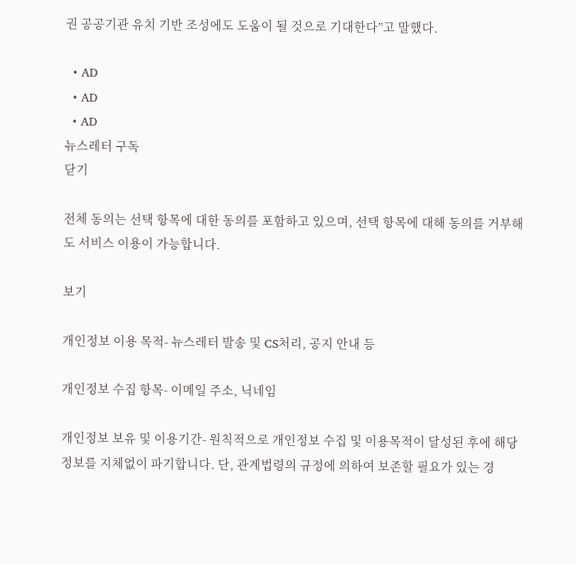권 공공기관 유치 기반 조성에도 도움이 될 것으로 기대한다”고 말했다.

  • AD
  • AD
  • AD
뉴스레터 구독
닫기

전체 동의는 선택 항목에 대한 동의를 포함하고 있으며, 선택 항목에 대해 동의를 거부해도 서비스 이용이 가능합니다.

보기

개인정보 이용 목적- 뉴스레터 발송 및 CS처리, 공지 안내 등

개인정보 수집 항목- 이메일 주소, 닉네임

개인정보 보유 및 이용기간- 원칙적으로 개인정보 수집 및 이용목적이 달성된 후에 해당정보를 지체없이 파기합니다. 단, 관계법령의 규정에 의하여 보존할 필요가 있는 경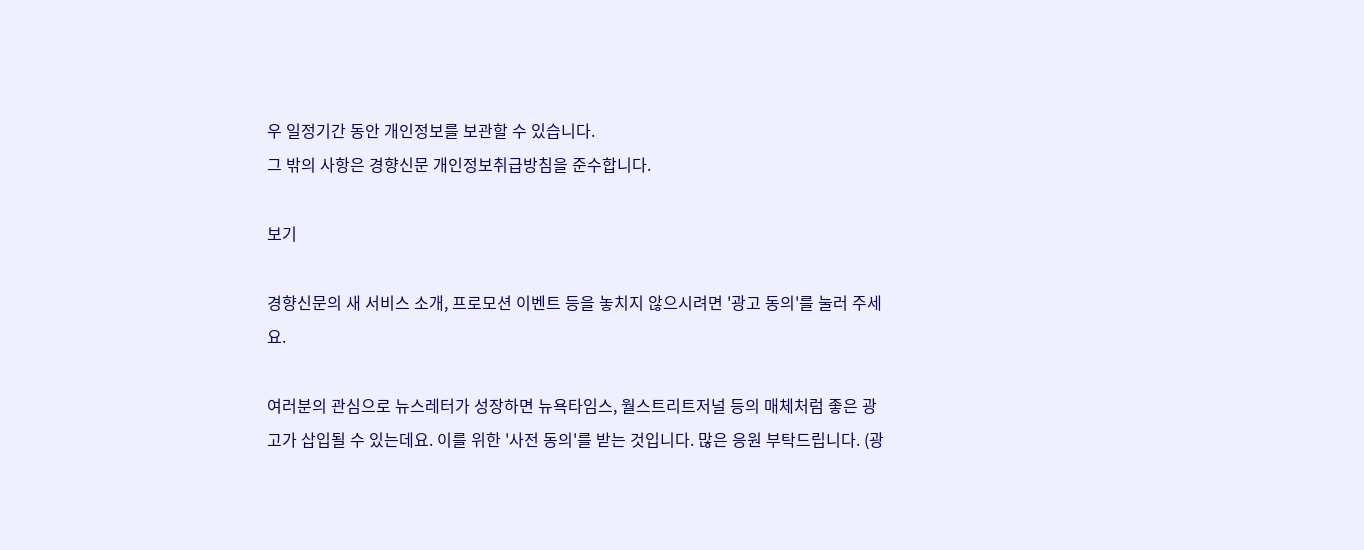우 일정기간 동안 개인정보를 보관할 수 있습니다.
그 밖의 사항은 경향신문 개인정보취급방침을 준수합니다.

보기

경향신문의 새 서비스 소개, 프로모션 이벤트 등을 놓치지 않으시려면 '광고 동의'를 눌러 주세요.

여러분의 관심으로 뉴스레터가 성장하면 뉴욕타임스, 월스트리트저널 등의 매체처럼 좋은 광고가 삽입될 수 있는데요. 이를 위한 '사전 동의'를 받는 것입니다. 많은 응원 부탁드립니다. (광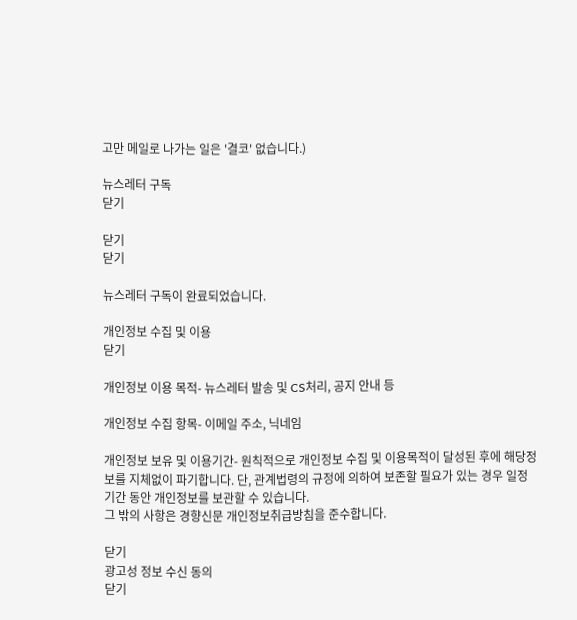고만 메일로 나가는 일은 '결코' 없습니다.)

뉴스레터 구독
닫기

닫기
닫기

뉴스레터 구독이 완료되었습니다.

개인정보 수집 및 이용
닫기

개인정보 이용 목적- 뉴스레터 발송 및 CS처리, 공지 안내 등

개인정보 수집 항목- 이메일 주소, 닉네임

개인정보 보유 및 이용기간- 원칙적으로 개인정보 수집 및 이용목적이 달성된 후에 해당정보를 지체없이 파기합니다. 단, 관계법령의 규정에 의하여 보존할 필요가 있는 경우 일정기간 동안 개인정보를 보관할 수 있습니다.
그 밖의 사항은 경향신문 개인정보취급방침을 준수합니다.

닫기
광고성 정보 수신 동의
닫기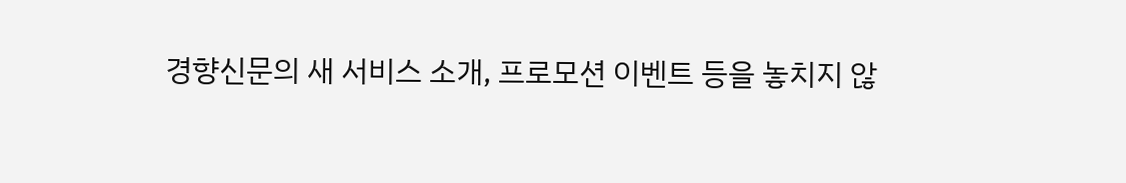경향신문의 새 서비스 소개, 프로모션 이벤트 등을 놓치지 않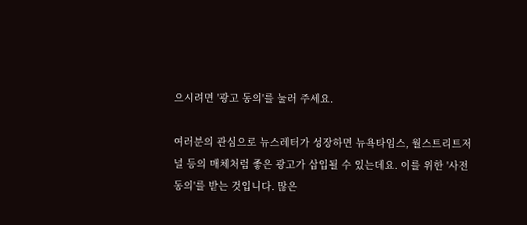으시려면 '광고 동의'를 눌러 주세요.

여러분의 관심으로 뉴스레터가 성장하면 뉴욕타임스, 월스트리트저널 등의 매체처럼 좋은 광고가 삽입될 수 있는데요. 이를 위한 '사전 동의'를 받는 것입니다. 많은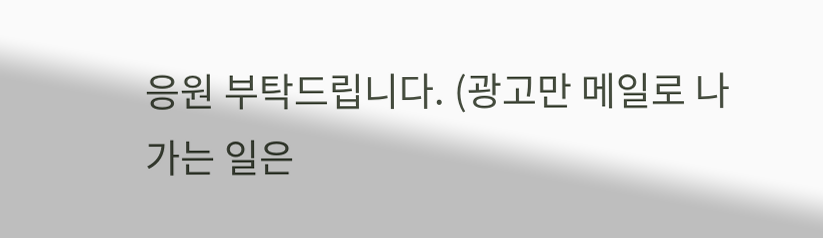응원 부탁드립니다. (광고만 메일로 나가는 일은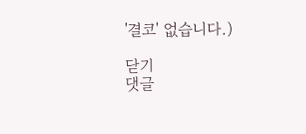'결코' 없습니다.)

닫기
댓글